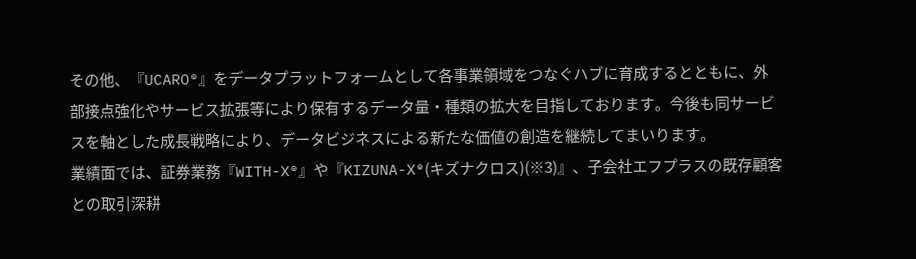その他、『UCARO®』をデータプラットフォームとして各事業領域をつなぐハブに育成するとともに、外部接点強化やサービス拡張等により保有するデータ量・種類の拡大を目指しております。今後も同サービスを軸とした成長戦略により、データビジネスによる新たな価値の創造を継続してまいります。
業績面では、証券業務『WITH-X®』や『KIZUNA-X®(キズナクロス)(※3)』、子会社エフプラスの既存顧客との取引深耕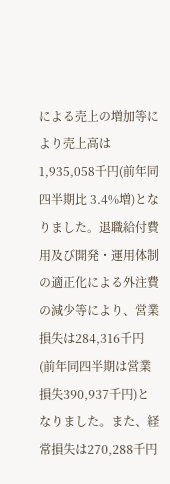による売上の増加等により売上高は1,935,058千円(前年同四半期比 3.4%増)となりました。退職給付費用及び開発・運用体制の適正化による外注費の減少等により、営業損失は284,316千円(前年同四半期は営業損失390,937千円)となりました。また、経常損失は270,288千円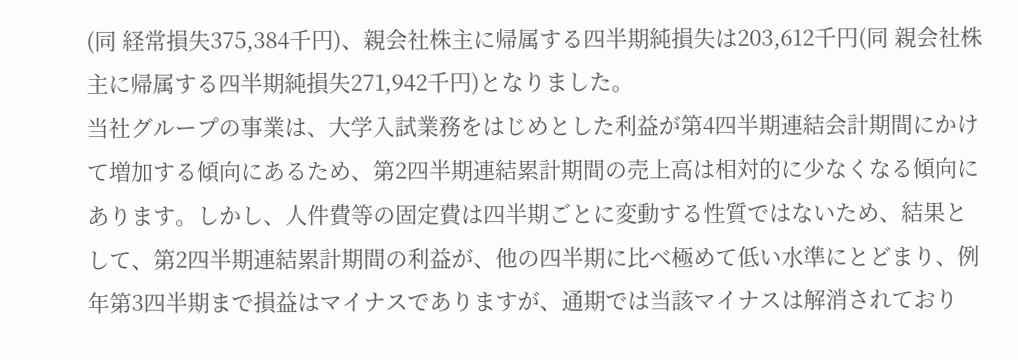(同 経常損失375,384千円)、親会社株主に帰属する四半期純損失は203,612千円(同 親会社株主に帰属する四半期純損失271,942千円)となりました。
当社グループの事業は、大学入試業務をはじめとした利益が第4四半期連結会計期間にかけて増加する傾向にあるため、第2四半期連結累計期間の売上高は相対的に少なくなる傾向にあります。しかし、人件費等の固定費は四半期ごとに変動する性質ではないため、結果として、第2四半期連結累計期間の利益が、他の四半期に比べ極めて低い水準にとどまり、例年第3四半期まで損益はマイナスでありますが、通期では当該マイナスは解消されており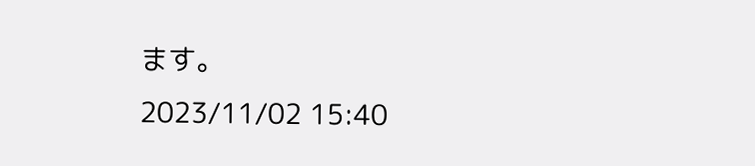ます。
2023/11/02 15:40